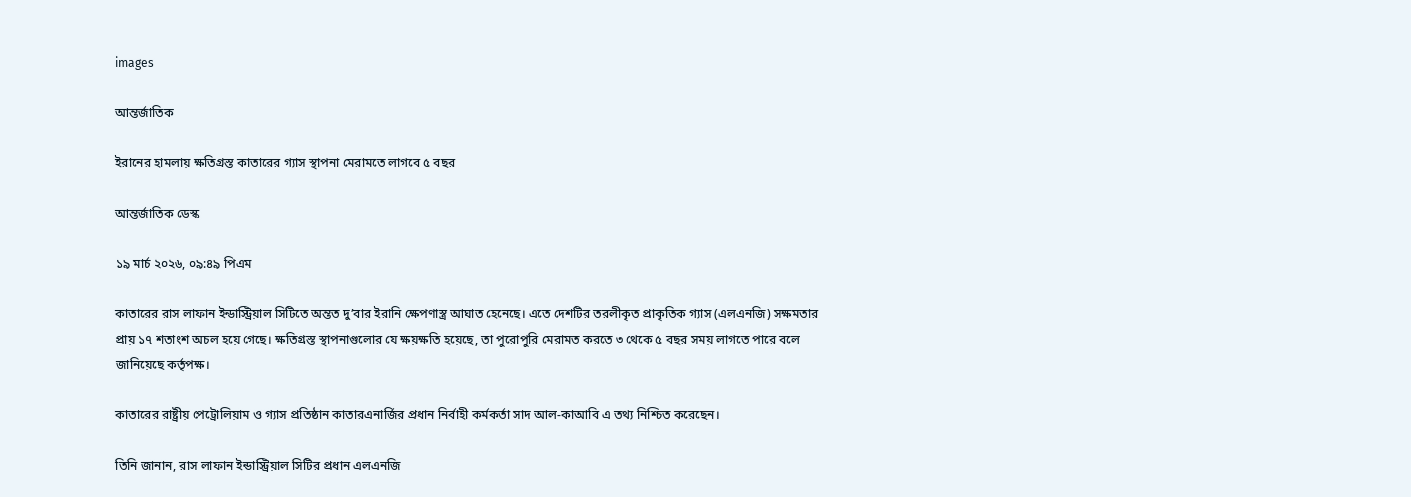images

আন্তর্জাতিক

ইরানের হামলায় ক্ষতিগ্রস্ত কাতারের গ্যাস স্থাপনা মেরামতে লাগবে ৫ বছর

আন্তর্জাতিক ডেস্ক

১৯ মার্চ ২০২৬, ০৯:৪৯ পিএম

কাতারের রাস লাফান ইন্ডাস্ট্রিয়াল সিটিতে অন্তত দু’বার ইরানি ক্ষেপণাস্ত্র আঘাত হেনেছে। এতে দেশটির তরলীকৃত প্রাকৃতিক গ্যাস (এলএনজি) সক্ষমতার প্রায় ১৭ শতাংশ অচল হয়ে গেছে। ক্ষতিগ্রস্ত স্থাপনাগুলোর যে ক্ষয়ক্ষতি হয়েছে, তা পুরোপুরি মেরামত করতে ৩ থেকে ৫ বছর সময় লাগতে পারে বলে জানিয়েছে কর্তৃপক্ষ।

কাতারের রাষ্ট্রীয় পেট্রোলিয়াম ও গ্যাস প্রতিষ্ঠান কাতারএনার্জির প্রধান নির্বাহী কর্মকর্তা সাদ আল-কাআবি এ তথ্য নিশ্চিত করেছেন।

তিনি জানান, রাস লাফান ইন্ডাস্ট্রিয়াল সিটির প্রধান এলএনজি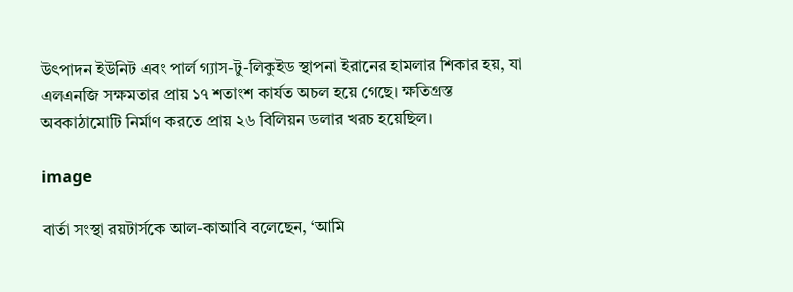উৎপাদন ইউনিট এবং পার্ল গ্যাস-টু-লিকুইড স্থাপনা ইরানের হামলার শিকার হয়, যা এলএনজি সক্ষমতার প্রায় ১৭ শতাংশ কার্যত অচল হয়ে গেছে। ক্ষতিগ্রস্ত অবকাঠামোটি নির্মাণ করতে প্রায় ২৬ বিলিয়ন ডলার খরচ হয়েছিল।

image

বার্তা সংস্থা রয়টার্সকে আল-কাআবি বলেছেন, ‘আমি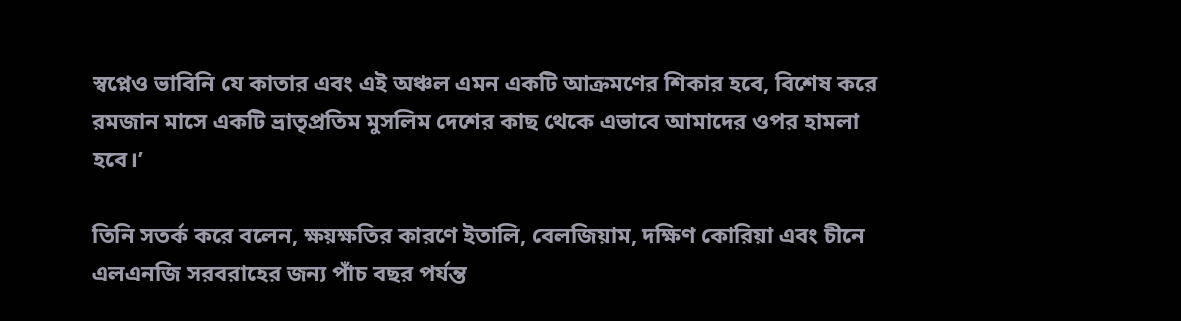স্বপ্নেও ভাবিনি যে কাতার এবং এই অঞ্চল এমন একটি আক্রমণের শিকার হবে, বিশেষ করে রমজান মাসে একটি ভ্রাতৃপ্রতিম মুসলিম দেশের কাছ থেকে এভাবে আমাদের ওপর হামলা হবে।’

তিনি সতর্ক করে বলেন, ক্ষয়ক্ষতির কারণে ইতালি, বেলজিয়াম, দক্ষিণ কোরিয়া এবং চীনে এলএনজি সরবরাহের জন্য পাঁচ বছর পর্যন্ত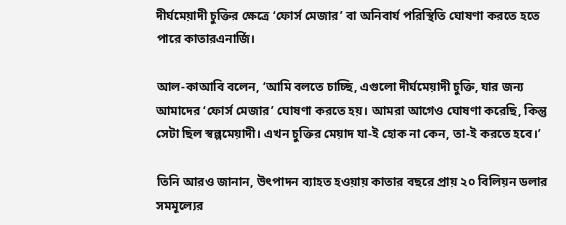দীর্ঘমেয়াদী চুক্তির ক্ষেত্রে ‘ফোর্স মেজার’ বা অনিবার্য পরিস্থিতি ঘোষণা করতে হতে পারে কাতারএনার্জি।

আল-কাআবি বলেন, ‘আমি বলতে চাচ্ছি, এগুলো দীর্ঘমেয়াদী চুক্তি, যার জন্য আমাদের ‘ফোর্স মেজার’ ঘোষণা করতে হয়। আমরা আগেও ঘোষণা করেছি, কিন্তু সেটা ছিল স্বল্পমেয়াদী। এখন চুক্তির মেয়াদ যা-ই হোক না কেন, তা-ই করতে হবে।’

তিনি আরও জানান, উৎপাদন ব্যাহত হওয়ায় কাতার বছরে প্রায় ২০ বিলিয়ন ডলার সমমূল্যের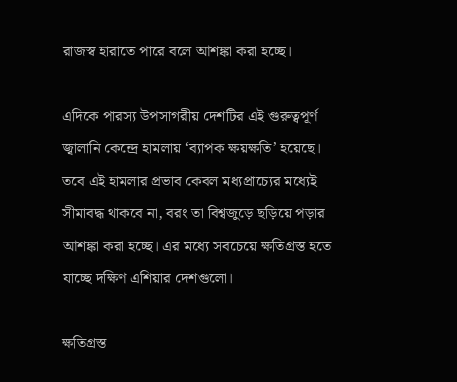রাজস্ব হারাতে পারে বলে আশঙ্কা করা হচ্ছে।

এদিকে পারস্য উপসাগরীয় দেশটির এই গুরুত্বপূর্ণ জ্বালানি কেন্দ্রে হামলায় ‘ব্যাপক ক্ষয়ক্ষতি’ হয়েছে। তবে এই হামলার প্রভাব কেবল মধ্যপ্রাচ্যের মধ্যেই সীমাবদ্ধ থাকবে না, বরং তা বিশ্বজুড়ে ছড়িয়ে পড়ার আশঙ্কা করা হচ্ছে। এর মধ্যে সবচেয়ে ক্ষতিগ্রস্ত হতে যাচ্ছে দক্ষিণ এশিয়ার দেশগুলো।

ক্ষতিগ্রস্ত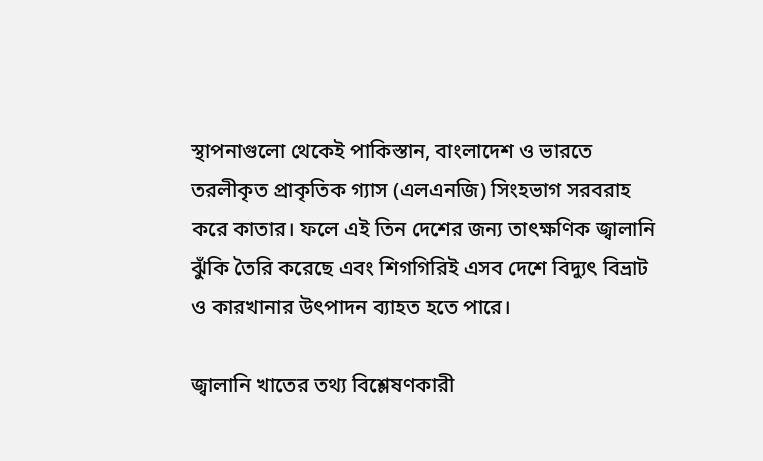স্থাপনাগুলো থেকেই পাকিস্তান, বাংলাদেশ ও ভারতে তরলীকৃত প্রাকৃতিক গ্যাস (এলএনজি) সিংহভাগ সরবরাহ করে কাতার। ফলে এই তিন দেশের জন্য তাৎক্ষণিক জ্বালানি ঝুঁকি তৈরি করেছে এবং শিগগিরিই এসব দেশে বিদ্যুৎ বিভ্রাট ও কারখানার উৎপাদন ব্যাহত হতে পারে।

জ্বালানি খাতের তথ্য বিশ্লেষণকারী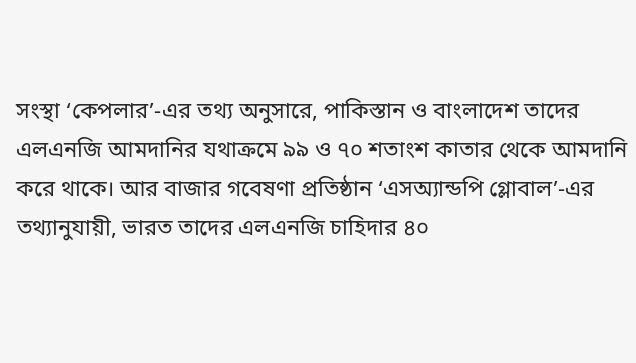সংস্থা ‘কেপলার’-এর তথ্য অনুসারে, পাকিস্তান ও বাংলাদেশ তাদের এলএনজি আমদানির যথাক্রমে ৯৯ ও ৭০ শতাংশ কাতার থেকে আমদানি করে থাকে। আর বাজার গবেষণা প্রতিষ্ঠান ‘এসঅ্যান্ডপি গ্লোবাল’-এর তথ্যানুযায়ী, ভারত তাদের এলএনজি চাহিদার ৪০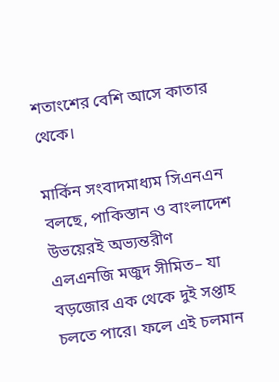শতাংশের বেশি আসে কাতার থেকে।

মার্কিন সংবাদমাধ্যম সিএনএন বলছে, পাকিস্তান ও বাংলাদেশ উভয়েরই অভ্যন্তরীণ এলএনজি মজুদ সীমিত– যা বড়জোর এক থেকে দুই সপ্তাহ চলতে পারে। ফলে এই চলমান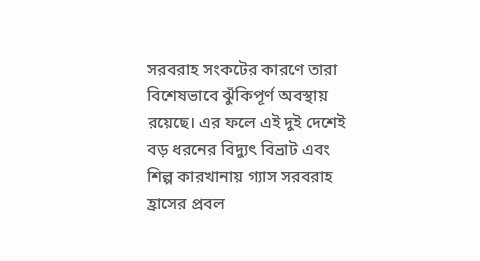সরবরাহ সংকটের কারণে তারা বিশেষভাবে ঝুঁকিপূর্ণ অবস্থায় রয়েছে। এর ফলে এই দুই দেশেই বড় ধরনের বিদ্যুৎ বিভ্রাট এবং শিল্প কারখানায় গ্যাস সরবরাহ হ্রাসের প্রবল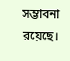সম্ভাবনা রয়েছে।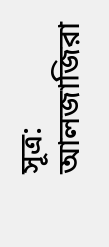সূত্র: আলজাজিরা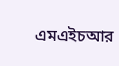এমএইচআর